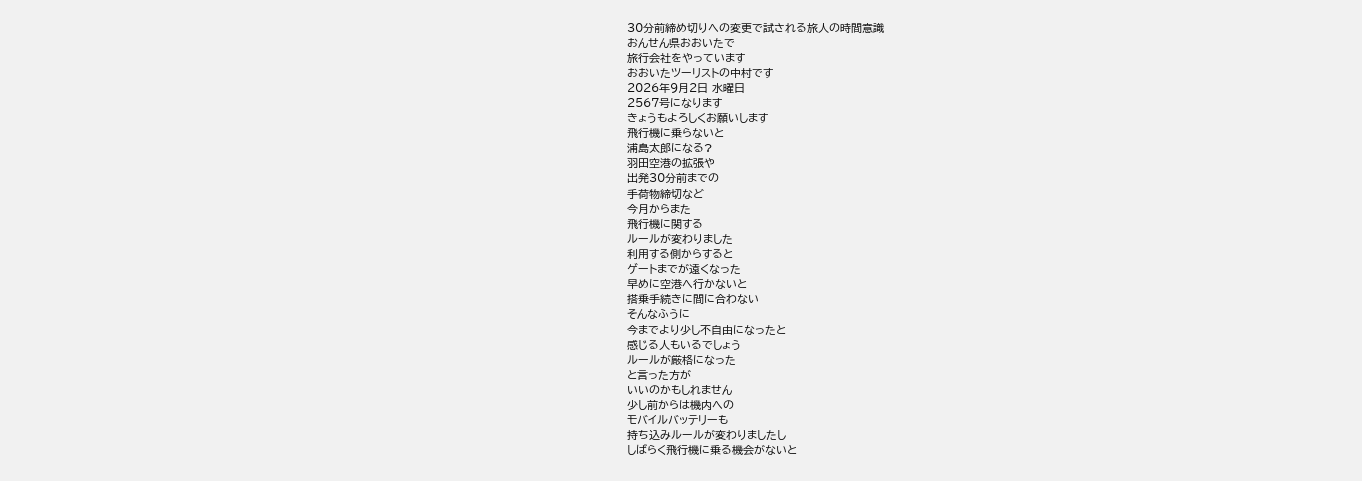30分前締め切りへの変更で試される旅人の時間意識
おんせん県おおいたで
旅行会社をやっています
おおいたツーリストの中村です
2026年9月2日 水曜日
2567号になります
きょうもよろしくお願いします
飛行機に乗らないと
浦島太郎になる?
羽田空港の拡張や
出発30分前までの
手荷物締切など
今月からまた
飛行機に関する
ルールが変わりました
利用する側からすると
ゲートまでが遠くなった
早めに空港へ行かないと
搭乗手続きに間に合わない
そんなふうに
今までより少し不自由になったと
感じる人もいるでしょう
ルールが厳格になった
と言った方が
いいのかもしれません
少し前からは機内への
モバイルバッテリーも
持ち込みルールが変わりましたし
しばらく飛行機に乗る機会がないと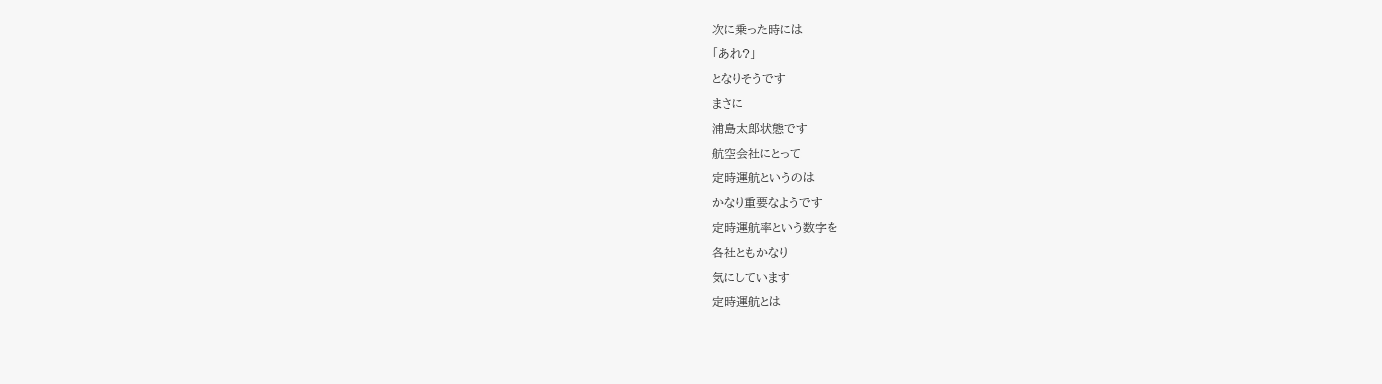次に乗った時には
「あれ?」
となりそうです
まさに
浦島太郎状態です
航空会社にとって
定時運航というのは
かなり重要なようです
定時運航率という数字を
各社ともかなり
気にしています
定時運航とは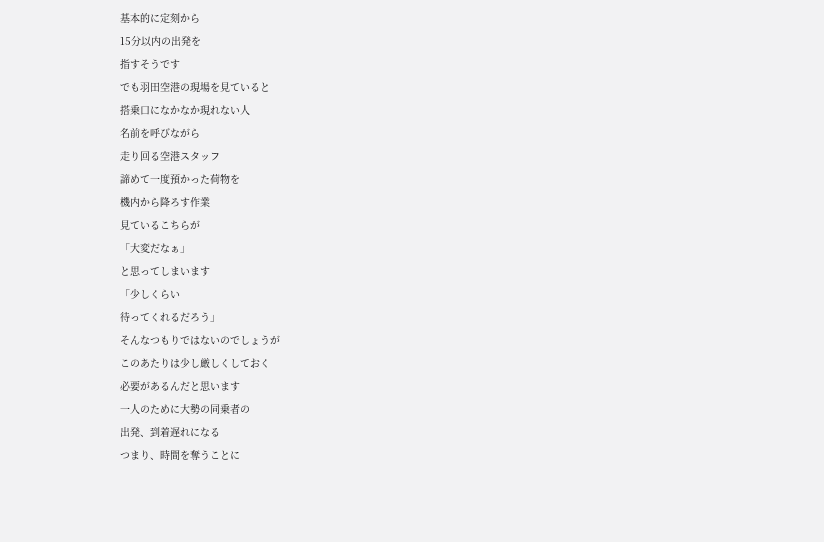基本的に定刻から
15分以内の出発を
指すそうです
でも羽田空港の現場を見ていると
搭乗口になかなか現れない人
名前を呼びながら
走り回る空港スタッフ
諦めて一度預かった荷物を
機内から降ろす作業
見ているこちらが
「大変だなぁ」
と思ってしまいます
「少しくらい
待ってくれるだろう」
そんなつもりではないのでしょうが
このあたりは少し厳しくしておく
必要があるんだと思います
一人のために大勢の同乗者の
出発、到着遅れになる
つまり、時間を奪うことに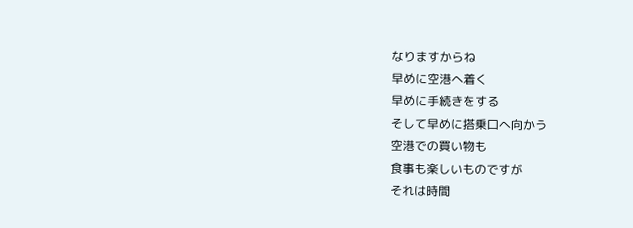なりますからね
早めに空港へ着く
早めに手続きをする
そして早めに搭乗口へ向かう
空港での買い物も
食事も楽しいものですが
それは時間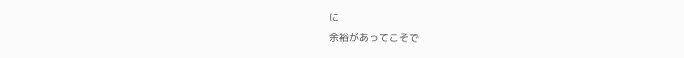に
余裕があってこそで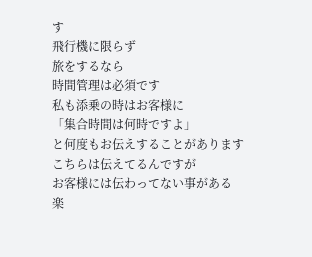す
飛行機に限らず
旅をするなら
時間管理は必須です
私も添乗の時はお客様に
「集合時間は何時ですよ」
と何度もお伝えすることがあります
こちらは伝えてるんですが
お客様には伝わってない事がある
楽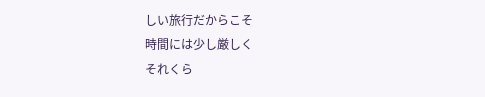しい旅行だからこそ
時間には少し厳しく
それくら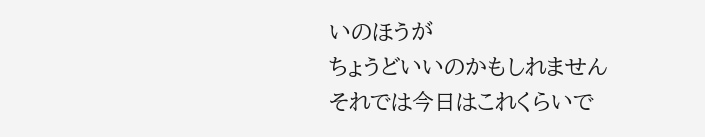いのほうが
ちょうどいいのかもしれません
それでは今日はこれくらいで